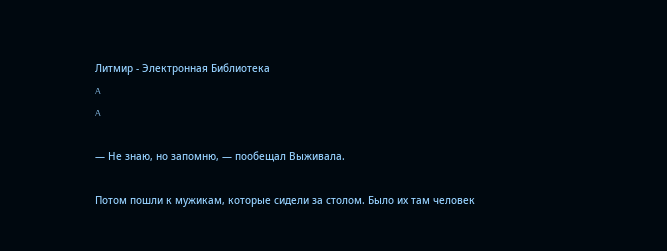Литмир - Электронная Библиотека
A
A

— Не знаю, но запомню, — пообещал Выживала.

Потом пошли к мужикам, которые сидели за столом. Было их там человек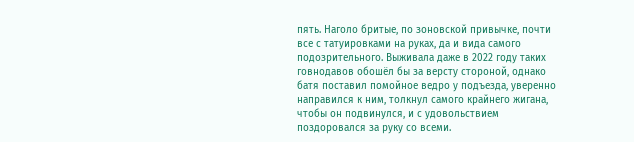пять. Наголо бритые, по зоновской привычке, почти все с татуировками на руках, да и вида самого подозрительного. Выживала даже в 2022 году таких говнодавов обошёл бы за версту стороной, однако батя поставил помойное ведро у подъезда, уверенно направился к ним, толкнул самого крайнего жигана, чтобы он подвинулся, и с удовольствием поздоровался за руку со всеми.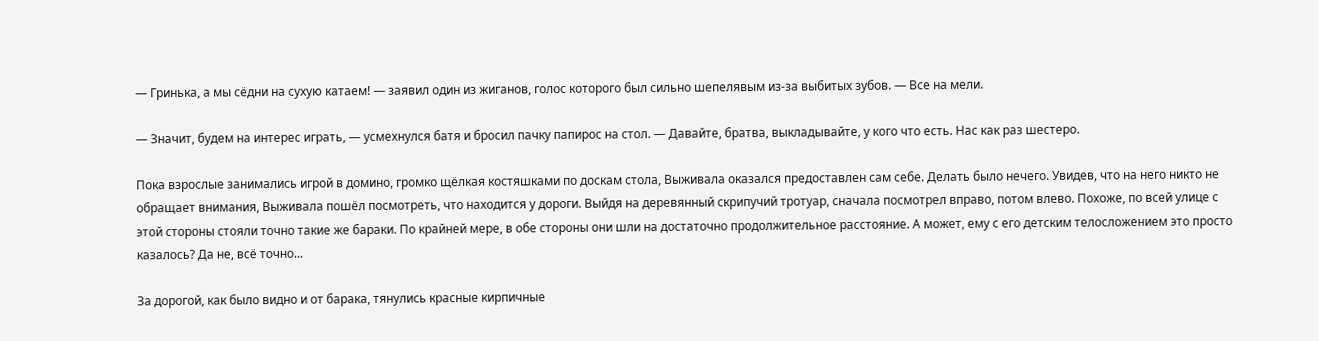— Гринька, а мы сёдни на сухую катаем! — заявил один из жиганов, голос которого был сильно шепелявым из-за выбитых зубов. — Все на мели.

— Значит, будем на интерес играть, — усмехнулся батя и бросил пачку папирос на стол. — Давайте, братва, выкладывайте, у кого что есть. Нас как раз шестеро.

Пока взрослые занимались игрой в домино, громко щёлкая костяшками по доскам стола, Выживала оказался предоставлен сам себе. Делать было нечего. Увидев, что на него никто не обращает внимания, Выживала пошёл посмотреть, что находится у дороги. Выйдя на деревянный скрипучий тротуар, сначала посмотрел вправо, потом влево. Похоже, по всей улице с этой стороны стояли точно такие же бараки. По крайней мере, в обе стороны они шли на достаточно продолжительное расстояние. А может, ему с его детским телосложением это просто казалось? Да не, всё точно...

За дорогой, как было видно и от барака, тянулись красные кирпичные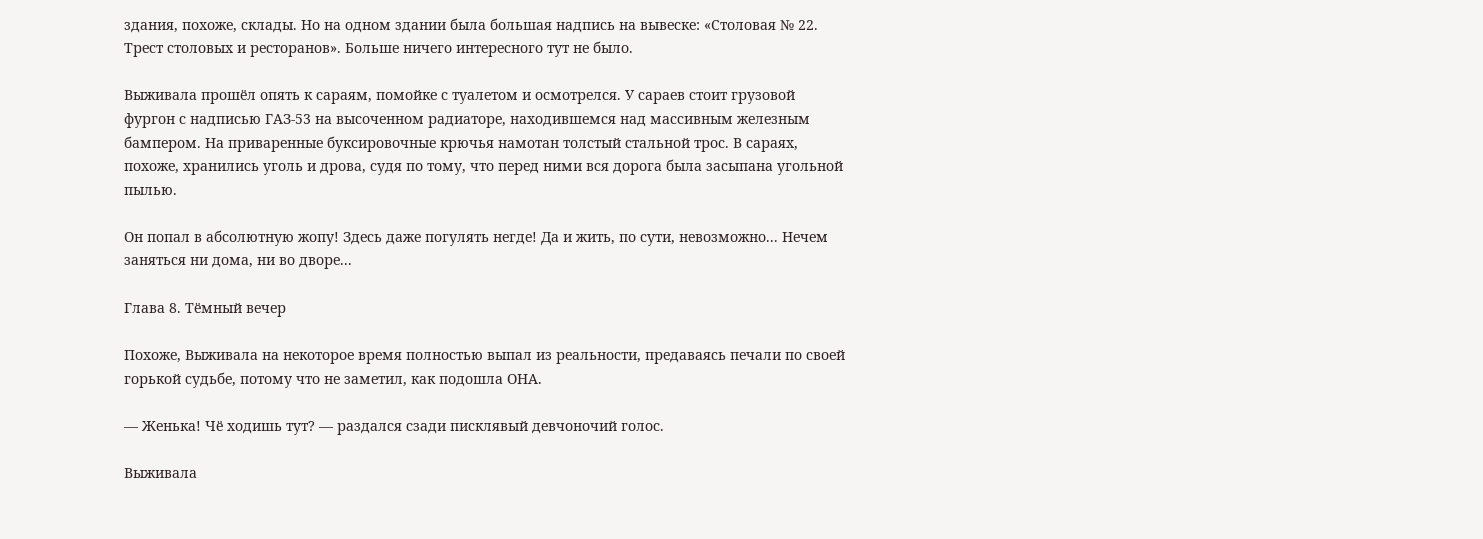здания, похоже, склады. Но на одном здании была большая надпись на вывеске: «Столовая № 22. Трест столовых и ресторанов». Больше ничего интересного тут не было.

Выживала прошёл опять к сараям, помойке с туалетом и осмотрелся. У сараев стоит грузовой фургон с надписью ГАЗ-53 на высоченном радиаторе, находившемся над массивным железным бампером. На приваренные буксировочные крючья намотан толстый стальной трос. В сараях, похоже, хранились уголь и дрова, судя по тому, что перед ними вся дорога была засыпана угольной пылью.

Он попал в абсолютную жопу! Здесь даже погулять негде! Да и жить, по сути, невозможно... Нечем заняться ни дома, ни во дворе...

Глава 8. Тёмный вечер

Похоже, Выживала на некоторое время полностью выпал из реальности, предаваясь печали по своей горькой судьбе, потому что не заметил, как подошла ОНА.

— Женька! Чё ходишь тут? — раздался сзади писклявый девчоночий голос.

Выживала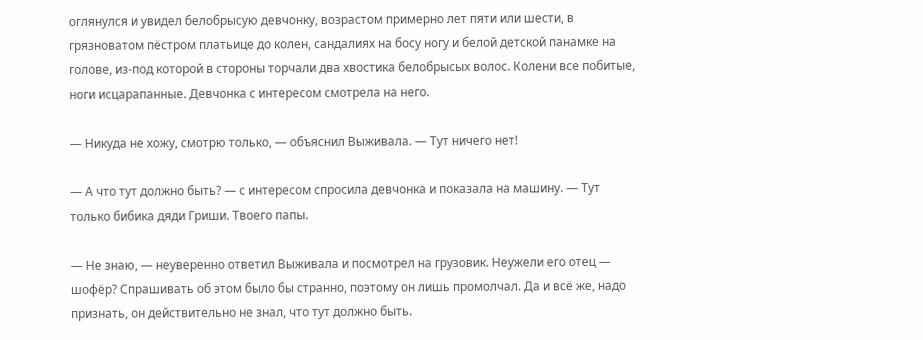оглянулся и увидел белобрысую девчонку, возрастом примерно лет пяти или шести, в грязноватом пёстром платьице до колен, сандалиях на босу ногу и белой детской панамке на голове, из-под которой в стороны торчали два хвостика белобрысых волос. Колени все побитые, ноги исцарапанные. Девчонка с интересом смотрела на него.

— Никуда не хожу, смотрю только, — объяснил Выживала. — Тут ничего нет!

— А что тут должно быть? — с интересом спросила девчонка и показала на машину. — Тут только бибика дяди Гриши. Твоего папы.

— Не знаю, — неуверенно ответил Выживала и посмотрел на грузовик. Неужели его отец — шофёр? Спрашивать об этом было бы странно, поэтому он лишь промолчал. Да и всё же, надо признать, он действительно не знал, что тут должно быть.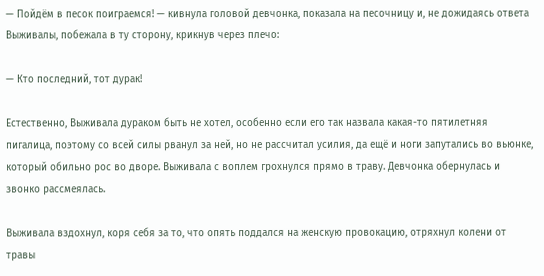— Пойдём в песок поиграемся! — кивнула головой девчонка, показала на песочницу и, не дожидаясь ответа Выживалы, побежала в ту сторону, крикнув через плечо:

— Кто последний, тот дурак!

Естественно, Выживала дураком быть не хотел, особенно если его так назвала какая-то пятилетняя пигалица, поэтому со всей силы рванул за ней, но не рассчитал усилия, да ещё и ноги запутались во вьюнке, который обильно рос во дворе. Выживала с воплем грохнулся прямо в траву. Девчонка обернулась и звонко рассмеялась.

Выживала вздохнул, коря себя за то, что опять поддался на женскую провокацию, отряхнул колени от травы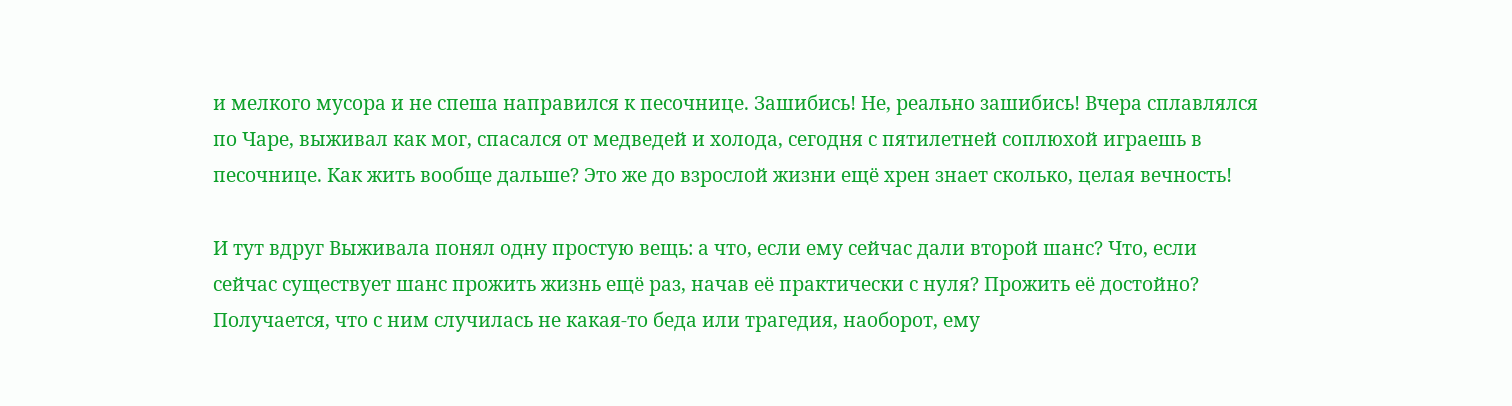и мелкого мусора и не спеша направился к песочнице. Зашибись! Не, реально зашибись! Вчера сплавлялся по Чаре, выживал как мог, спасался от медведей и холода, сегодня с пятилетней соплюхой играешь в песочнице. Как жить вообще дальше? Это же до взрослой жизни ещё хрен знает сколько, целая вечность!

И тут вдруг Выживала понял одну простую вещь: а что, если ему сейчас дали второй шанс? Что, если сейчас существует шанс прожить жизнь ещё раз, начав её практически с нуля? Прожить её достойно? Получается, что с ним случилась не какая-то беда или трагедия, наоборот, ему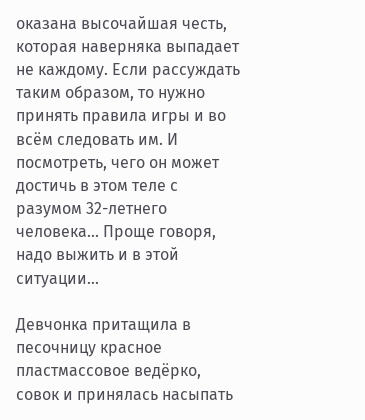оказана высочайшая честь, которая наверняка выпадает не каждому. Если рассуждать таким образом, то нужно принять правила игры и во всём следовать им. И посмотреть, чего он может достичь в этом теле с разумом 32-летнего человека... Проще говоря, надо выжить и в этой ситуации...

Девчонка притащила в песочницу красное пластмассовое ведёрко, совок и принялась насыпать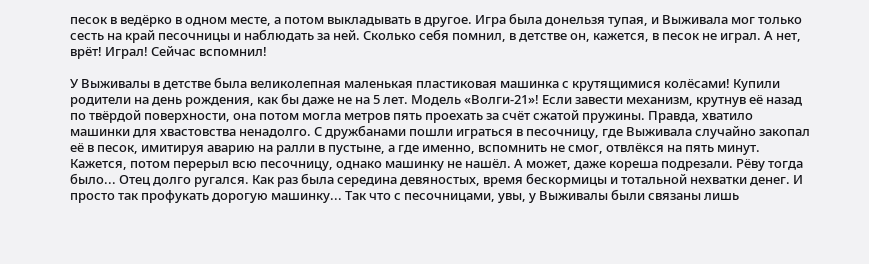песок в ведёрко в одном месте, а потом выкладывать в другое. Игра была донельзя тупая, и Выживала мог только сесть на край песочницы и наблюдать за ней. Сколько себя помнил, в детстве он, кажется, в песок не играл. А нет, врёт! Играл! Сейчас вспомнил!

У Выживалы в детстве была великолепная маленькая пластиковая машинка с крутящимися колёсами! Купили родители на день рождения, как бы даже не на 5 лет. Модель «Волги-21»! Если завести механизм, крутнув её назад по твёрдой поверхности, она потом могла метров пять проехать за счёт сжатой пружины. Правда, хватило машинки для хвастовства ненадолго. С дружбанами пошли играться в песочницу, где Выживала случайно закопал её в песок, имитируя аварию на ралли в пустыне, а где именно, вспомнить не смог, отвлёкся на пять минут. Кажется, потом перерыл всю песочницу, однако машинку не нашёл. А может, даже кореша подрезали. Рёву тогда было... Отец долго ругался. Как раз была середина девяностых, время бескормицы и тотальной нехватки денег. И просто так профукать дорогую машинку... Так что с песочницами, увы, у Выживалы были связаны лишь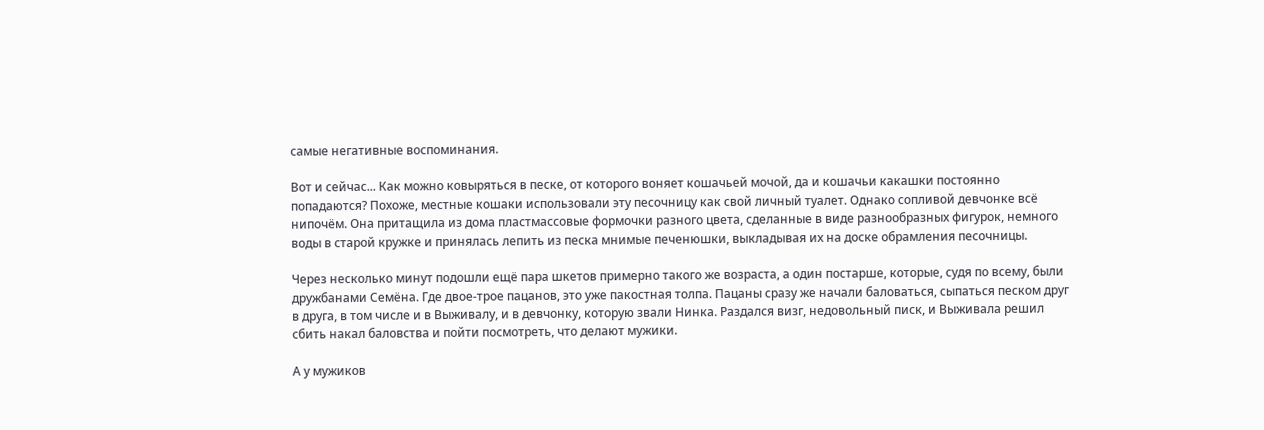самые негативные воспоминания.

Вот и сейчас... Как можно ковыряться в песке, от которого воняет кошачьей мочой, да и кошачьи какашки постоянно попадаются? Похоже, местные кошаки использовали эту песочницу как свой личный туалет. Однако сопливой девчонке всё нипочём. Она притащила из дома пластмассовые формочки разного цвета, сделанные в виде разнообразных фигурок, немного воды в старой кружке и принялась лепить из песка мнимые печенюшки, выкладывая их на доске обрамления песочницы.

Через несколько минут подошли ещё пара шкетов примерно такого же возраста, а один постарше, которые, судя по всему, были дружбанами Семёна. Где двое-трое пацанов, это уже пакостная толпа. Пацаны сразу же начали баловаться, сыпаться песком друг в друга, в том числе и в Выживалу, и в девчонку, которую звали Нинка. Раздался визг, недовольный писк, и Выживала решил сбить накал баловства и пойти посмотреть, что делают мужики.

А у мужиков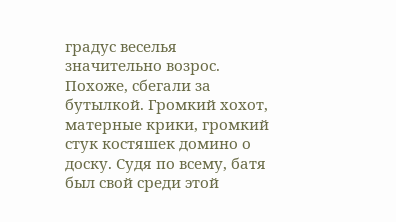градус веселья значительно возрос. Похоже, сбегали за бутылкой. Громкий хохот, матерные крики, громкий стук костяшек домино о доску. Судя по всему, батя был свой среди этой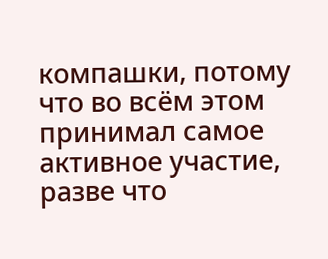компашки, потому что во всём этом принимал самое активное участие, разве что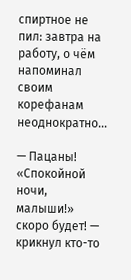спиртное не пил: завтра на работу, о чём напоминал своим корефанам неоднократно...

— Пацаны! «Спокойной ночи, малыши!» скоро будет! — крикнул кто-то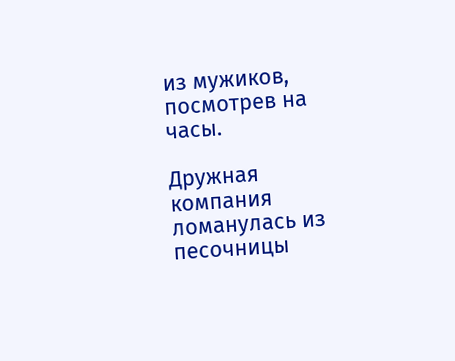из мужиков, посмотрев на часы.

Дружная компания ломанулась из песочницы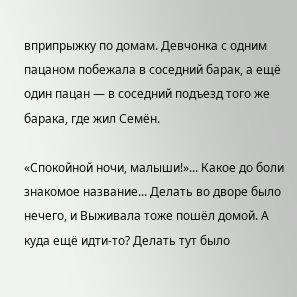вприпрыжку по домам. Девчонка с одним пацаном побежала в соседний барак, а ещё один пацан — в соседний подъезд того же барака, где жил Семён.

«Спокойной ночи, малыши!»... Какое до боли знакомое название... Делать во дворе было нечего, и Выживала тоже пошёл домой. А куда ещё идти-то? Делать тут было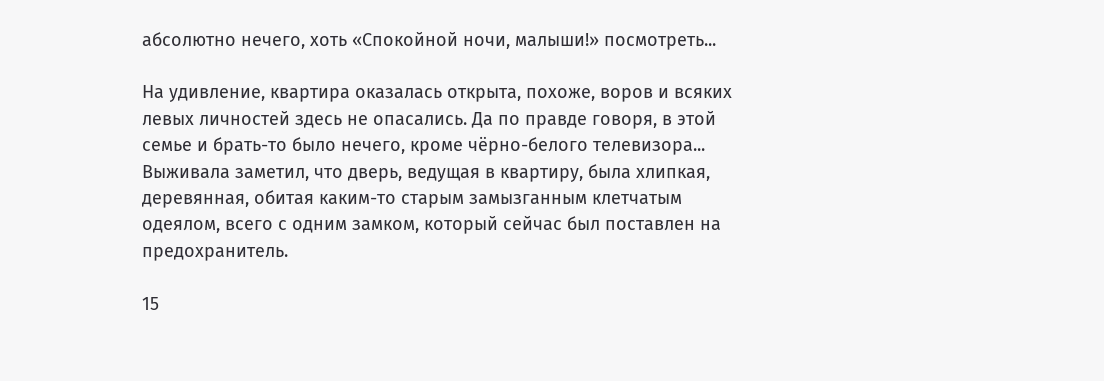абсолютно нечего, хоть «Спокойной ночи, малыши!» посмотреть...

На удивление, квартира оказалась открыта, похоже, воров и всяких левых личностей здесь не опасались. Да по правде говоря, в этой семье и брать-то было нечего, кроме чёрно-белого телевизора... Выживала заметил, что дверь, ведущая в квартиру, была хлипкая, деревянная, обитая каким-то старым замызганным клетчатым одеялом, всего с одним замком, который сейчас был поставлен на предохранитель.

15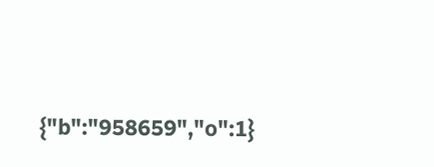{"b":"958659","o":1}